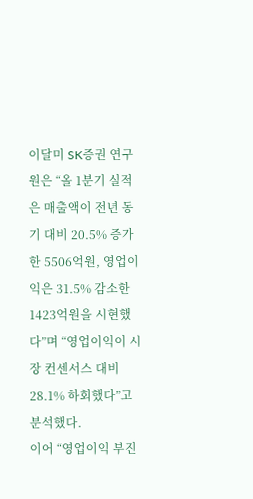이달미 SK증권 연구원은 “올 1분기 실적은 매출액이 전년 동기 대비 20.5% 증가한 5506억원, 영업이익은 31.5% 감소한 1423억원을 시현했다”며 “영업이익이 시장 컨센서스 대비 28.1% 하회했다”고 분석했다.
이어 “영업이익 부진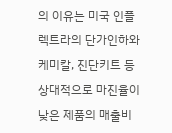의 이유는 미국 인플렉트라의 단가인하와 케미칼, 진단키트 등 상대적으로 마진율이 낮은 제품의 매출비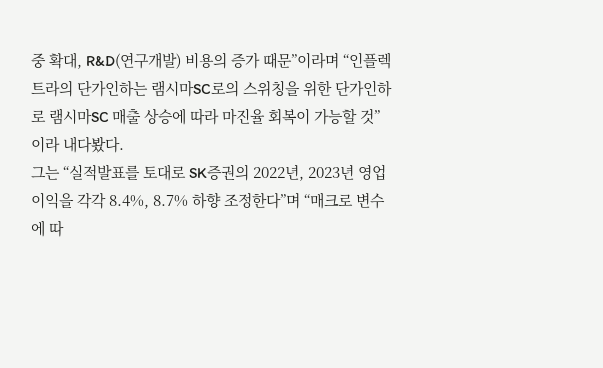중 확대, R&D(연구개발) 비용의 증가 때문”이라며 “인플렉트라의 단가인하는 램시마SC로의 스위칭을 위한 단가인하로 램시마SC 매출 상승에 따라 마진율 회복이 가능할 것”이라 내다봤다.
그는 “실적발표를 토대로 SK증권의 2022년, 2023년 영업이익을 각각 8.4%, 8.7% 하향 조정한다”며 “매크로 변수에 따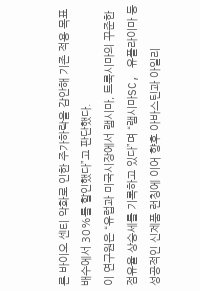른 바이오 센티 악화로 인한 주가하락을 감안해 기존 적용 목표배수에서 30%를 할인했다”고 판단했다.
이 연구원은 “유럽과 미국시장에서 램시마, 트룩시마의 꾸준한 점유율 상승세를 기록하고 있다”며 “램시마SC, 유플라이마 등 성공적인 신제품 런칭에 이어 향후 아바스틴과 아일리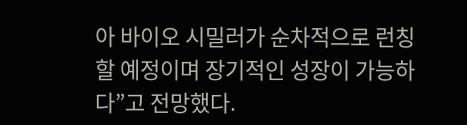아 바이오 시밀러가 순차적으로 런칭할 예정이며 장기적인 성장이 가능하다”고 전망했다.